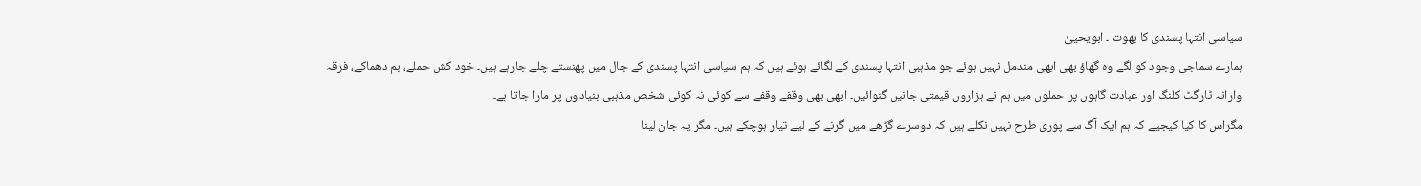سیاسی انتہا پسندی کا بھوت ۔ ابویحییٰ
ہمارے سماجی وجود کو لگے وہ گھاؤ بھی ابھی مندمل نہیں ہوئے جو مذہبی انتہا پسندی کے لگائے ہوئے ہیں کہ ہم سیاسی انتہا پسندی کے جال میں پھنستے چلے جارہے ہیں۔ خود کش حملے، بم دھماکے، فرقہ وارانہ ٹارگٹ کلنگ اور عبادت گاہوں پر حملوں میں ہم نے ہزاروں قیمتی جانیں گنوائیں۔ ابھی بھی وقفے وقفے سے کوئی نہ کوئی شخص مذہبی بنیادوں پر مارا جاتا ہے۔
مگراس کا کیا کیجیے کہ ہم ایک آگ سے پوری طرح نہیں نکلے ہیں کہ دوسرے گڑھے میں گرنے کے لیے تیار ہوچکے ہیں۔ مگر یہ جان لینا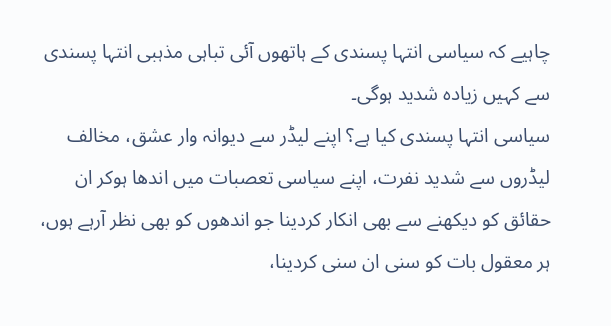چاہیے کہ سیاسی انتہا پسندی کے ہاتھوں آئی تباہی مذہبی انتہا پسندی سے کہیں زیادہ شدید ہوگی۔
سیاسی انتہا پسندی کیا ہے؟ اپنے لیڈر سے دیوانہ وار عشق، مخالف لیڈروں سے شدید نفرت، اپنے سیاسی تعصبات میں اندھا ہوکر ان حقائق کو دیکھنے سے بھی انکار کردینا جو اندھوں کو بھی نظر آرہے ہوں، ہر معقول بات کو سنی ان سنی کردینا،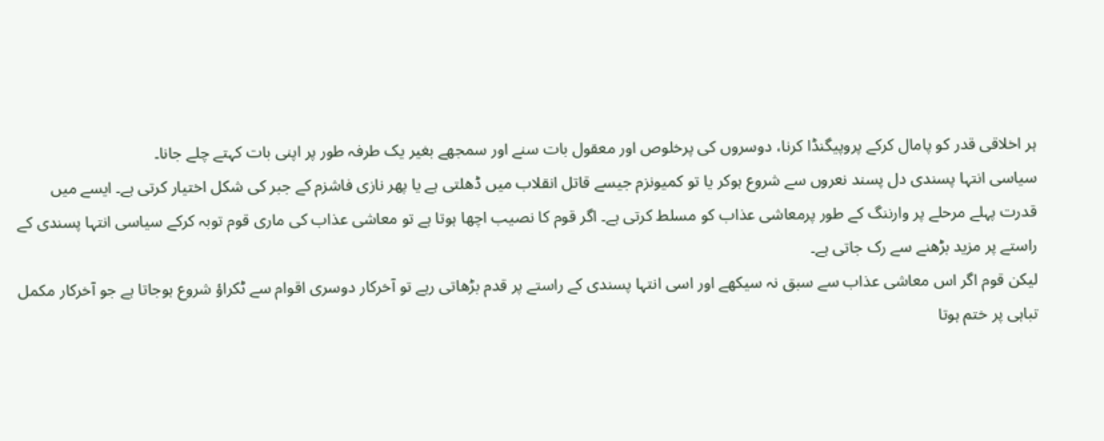ہر اخلاقی قدر کو پامال کرکے پروپیگنڈا کرنا، دوسروں کی پرخلوص اور معقول بات سنے اور سمجھے بغیر یک طرفہ طور پر اپنی بات کہتے چلے جانا۔
سیاسی انتہا پسندی دل پسند نعروں سے شروع ہوکر یا تو کمیونزم جیسے قاتل انقلاب میں ڈھلتی ہے یا پھر نازی فاشزم کے جبر کی شکل اختیار کرتی ہے۔ ایسے میں قدرت پہلے مرحلے پر وارننگ کے طور پرمعاشی عذاب کو مسلط کرتی ہے۔ اگر قوم کا نصیب اچھا ہوتا ہے تو معاشی عذاب کی ماری قوم توبہ کرکے سیاسی انتہا پسندی کے راستے پر مزید بڑھنے سے رک جاتی ہے۔
لیکن قوم اگر اس معاشی عذاب سے سبق نہ سیکھے اور اسی انتہا پسندی کے راستے پر قدم بڑھاتی رہے تو آخرکار دوسری اقوام سے ٹکراؤ شروع ہوجاتا ہے جو آخرکار مکمل تباہی پر ختم ہوتا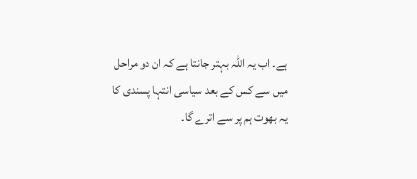ہے۔ اب یہ اللہ بہتر جانتا ہے کہ ان دو مراحل میں سے کس کے بعد سیاسی انتہا پسندی کا یہ بھوت ہم پر سے اترے گا۔